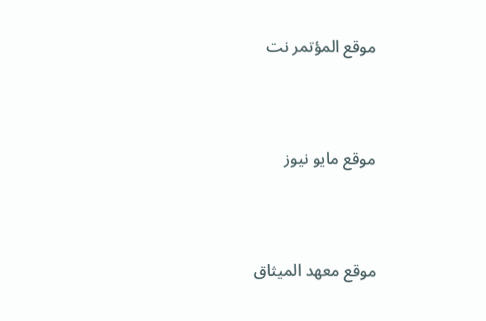موقع المؤتمر نت



موقع مايو نيوز



موقع معهد الميثاق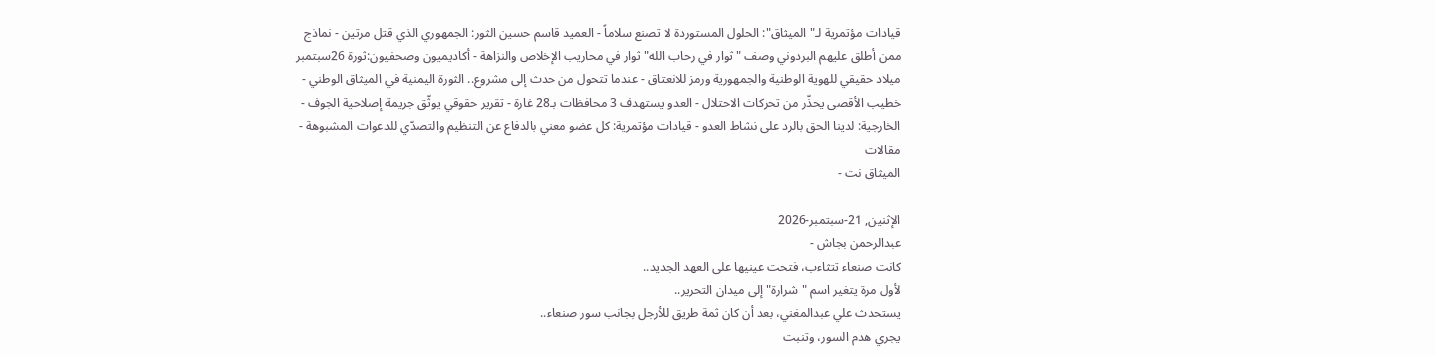قيادات مؤتمرية لـ"الميثاق": الحلول المستوردة لا تصنع سلاماً - العميد قاسم حسين الثور: الجمهوري الذي قتل مرتين - نماذج ممن أطلق عليهم البردوني وصف "ثوار في رحاب الله" ثوار في محاريب الإخلاص والنزاهة - أكاديميون وصحفيون:ثورة 26سبتمبر ميلاد حقيقي للهوية الوطنية والجمهورية ورمز للانعتاق - عندما تتحول من حدث إلى مشروع.. الثورة اليمنية في الميثاق الوطني - خطيب الأقصى يحذّر من تحركات الاحتلال - العدو يستهدف 3 محافظات بـ28 غارة - تقرير حقوقي يوثّق جريمة إصلاحية الجوف - الخارجية: لدينا الحق بالرد على نشاط العدو - قيادات مؤتمرية: كل عضو معني بالدفاع عن التنظيم والتصدّي للدعوات المشبوهة -
مقالات
الميثاق نت -

الإثنين, 21-سبتمبر-2026
عبدالرحمن بجاش -
كانت صنعاء تتثاءب، فتحت عينيها على العهد الجديد..
لأول مرة يتغير اسم "شرارة" إلى ميدان التحرير..
يستحدث علي عبدالمغني، بعد أن كان ثمة طريق للأرجل بجانب سور صنعاء..
يجري هدم السور، وتنبت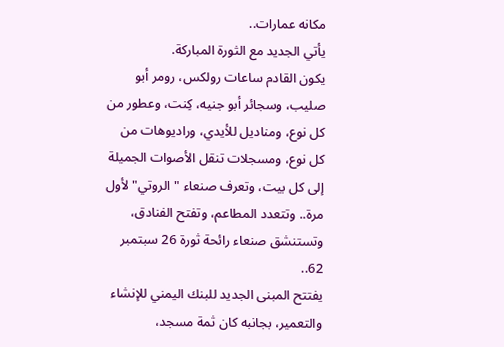مكانه عمارات..
يأتي الجديد مع الثورة المباركة.
يكون القادم ساعات رولكس، رومر أبو صليب، وسجائر أبو جنيه، كِنت، وعطور من كل نوع، ومناديل للأيدي، وراديوهات من كل نوع، ومسجلات تنقل الأصوات الجميلة إلى كل بيت، وتعرف صنعاء "الروتي" لأول مرة.. وتتعدد المطاعم، وتفتح الفنادق، وتستنشق صنعاء رائحة ثورة 26 سبتمبر 62..
يفتتح المبنى الجديد للبنك اليمني للإنشاء والتعمير، بجانبه كان ثمة مسجد،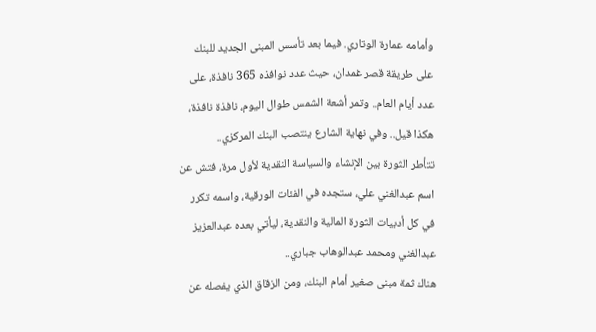وأمامه عمارة الوتاري. فيما بعد تأسس المبنى الجديد للبنك على طريقة قصر غمدان، حيث عدد نوافذه 365 نافذة، على عدد أيام العام.. وتمر أشعة الشمس طوال اليوم، نافذة نافذة، هكذا قيل.. وفي نهاية الشارع ينتصب البنك المركزي..
تتأطر الثورة بين الإنشاء والسياسة النقدية لأول مرة، فتش عن اسم عبدالغني علي، ستجده في الفئات الورقية، واسمه تكرر في كل أدبيات الثورة المالية والنقدية، ليأتي بعده عبدالعزيز عبدالغني ومحمد عبدالوهاب جباري..
هناك ثمة مبنى صغير أمام البنك، ومن الزقاق الذي يفصله عن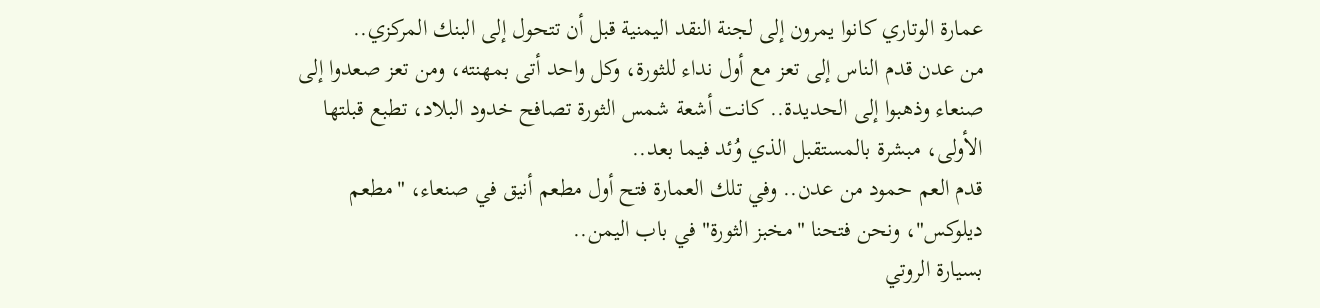عمارة الوتاري كانوا يمرون إلى لجنة النقد اليمنية قبل أن تتحول إلى البنك المركزي..
من عدن قدم الناس إلى تعز مع أول نداء للثورة، وكل واحد أتى بمهنته، ومن تعز صعدوا إلى صنعاء وذهبوا إلى الحديدة.. كانت أشعة شمس الثورة تصافح خدود البلاد، تطبع قبلتها الأولى، مبشرة بالمستقبل الذي وُئد فيما بعد..
قدم العم حمود من عدن.. وفي تلك العمارة فتح أول مطعم أنيق في صنعاء، "مطعم ديلوكس"، ونحن فتحنا "مخبز الثورة" في باب اليمن..
بسيارة الروتي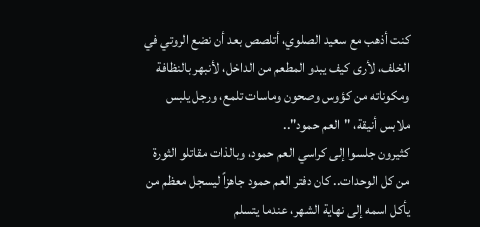كنت أذهب مع سعيد الصلوي، أتلصص بعد أن نضع الروتي في الخلف، لأرى كيف يبدو المطعم من الداخل، لأنبهر بالنظافة ومكوناته من كؤوس وصحون وماسات تلمع، ورجل يلبس ملابس أنيقة، "العم حمود"..
كثيرون جلسوا إلى كراسي العم حمود، وبالذات مقاتلو الثورة من كل الوحدات.. كان دفتر العم حمود جاهزاً ليسجل معظم من يأكل اسمه إلى نهاية الشهر، عندما يتسلم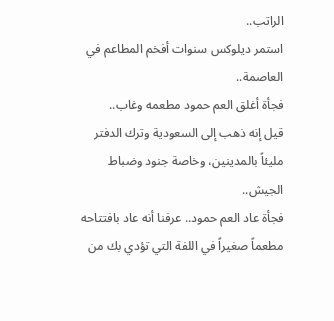الراتب..
استمر ديلوكس سنوات أفخم المطاعم في العاصمة..
فجأة أغلق العم حمود مطعمه وغاب..
قيل إنه ذهب إلى السعودية وترك الدفتر مليئاً بالمدينين، وخاصة جنود وضباط الجيش..
فجأة عاد العم حمود.. عرفنا أنه عاد بافتتاحه مطعماً صغيراً في اللفة التي تؤدي بك من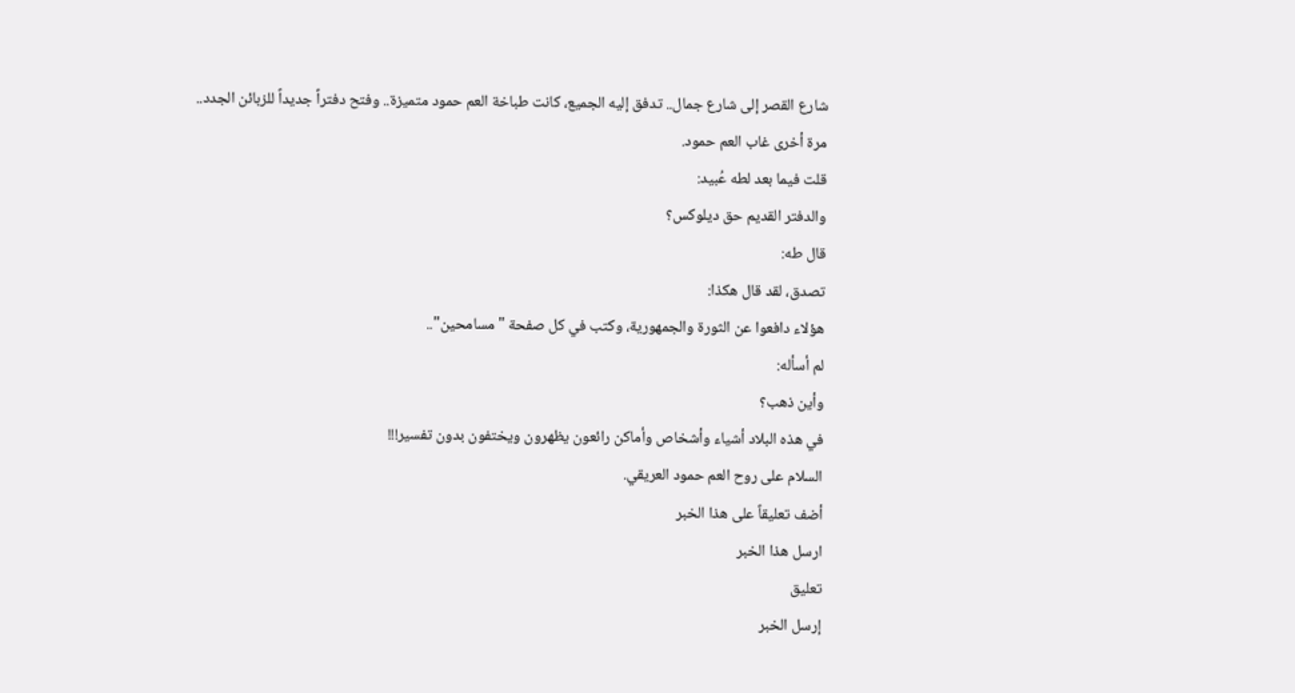شارع القصر إلى شارع جمال.. تدفق إليه الجميع، كانت طباخة العم حمود متميزة.. وفتح دفتراً جديداً للزبائن الجدد..
مرة أخرى غاب العم حمود.
قلت فيما بعد لطه عُبيد:
والدفتر القديم حق ديلوكس؟
قال طه:
تصدق، لقد قال هكذا:
هؤلاء دافعوا عن الثورة والجمهورية، وكتب في كل صفحة "مسامحين"..
لم أسأله:
وأين ذهب؟
في هذه البلاد أشياء وأشخاص وأماكن رائعون يظهرون ويختفون بدون تفسير!!!
السلام على روح العم حمود العريقي.
أضف تعليقاً على هذا الخبر
ارسل هذا الخبر
تعليق
إرسل الخبر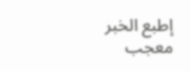إطبع الخبر
معجب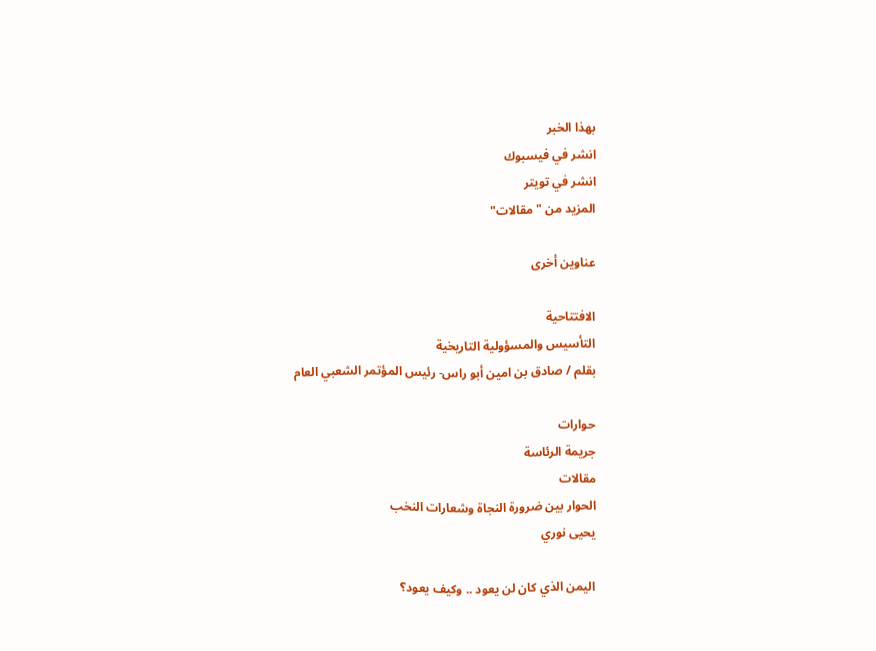بهذا الخبر
انشر في فيسبوك
انشر في تويتر
المزيد من "مقالات"

عناوين أخرى

الافتتاحية
التأسيس والمسؤولية التاريخية
بقلم / صادق بن امين أبو راس- رئيس المؤتمر الشعبي العام

حوارات
جريمة الرئاسة
مقالات
الحوار بين ضرورة النجاة وشعارات النخب
يحيى نوري

اليمن الذي كان لن يعود .. وكيف يعود؟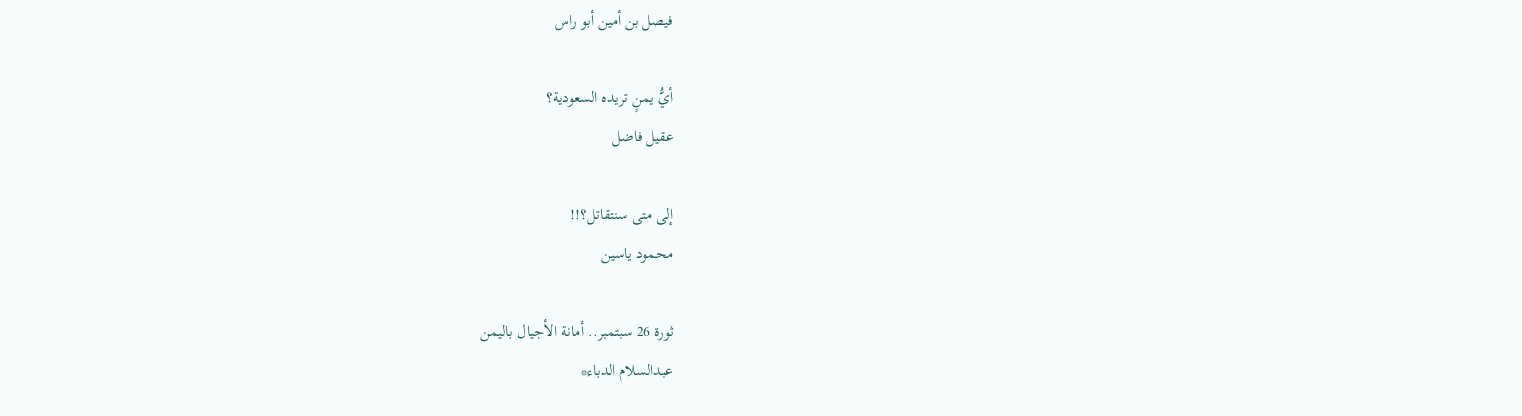فيصل بن أمين أبو راس

أيُّ يمنٍ تريده السعودية؟
عقيل فاضل

إلى متى سنتقاتل؟!!
محمود ياسين

ثورة 26 سبتمبر.. أمانة الأجيال باليمن
عبدالسلام الدباء*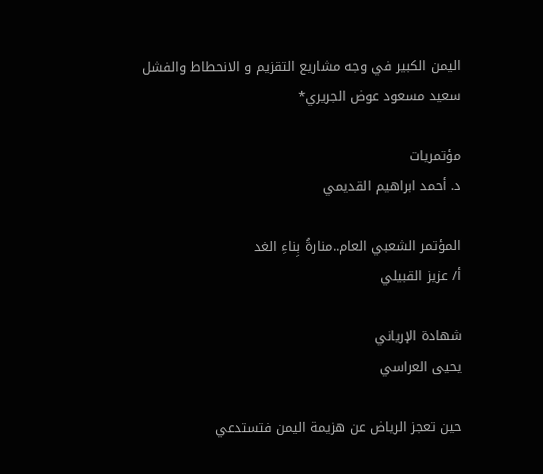اليمن الكبير في وجه مشاريع التقزيم و الانحطاط والفشل
سعيد مسعود عوض الجريري*

مؤتمريات
د. أحمد ابراهيم القديمي

المؤتمر الشعبي العام..منارةُ بِناءِ الغد
أ/ عزيز القبيلي

شهادة الإرياني
يحيى العراسي

حين تعجز الرياض عن هزيمة اليمن فتستدعي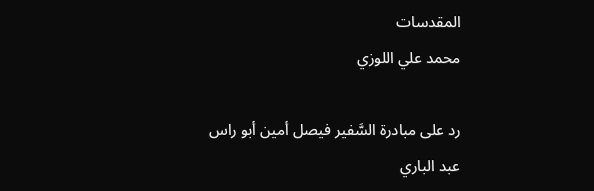المقدسات
محمد علي اللوزي

رد على مبادرة السَّفير فيصل أمين أبو راس
عبد الباري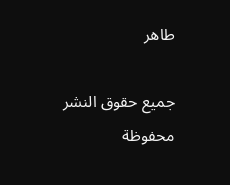طاهر

جميع حقوق النشر محفوظة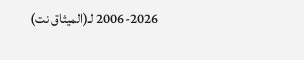2006-2026 لـ(الميثاق نت)